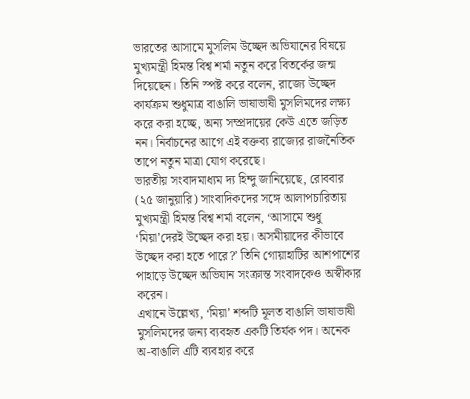ভারতের আসামে মুসলিম উচ্ছেদ অভিযানের বিষয়ে মুখ্যমন্ত্রী হিমন্ত বিশ্ব শর্মা নতুন করে বিতর্কের জন্ম দিয়েছেন। তিনি স্পষ্ট করে বলেন, রাজ্যে উচ্ছেদ কার্যক্রম শুধুমাত্র বাঙালি ভাষাভাষী মুসলিমদের লক্ষ্য করে করা হচ্ছে, অন্য সম্প্রদায়ের কেউ এতে জড়িত নন। নির্বাচনের আগে এই বক্তব্য রাজ্যের রাজনৈতিক তাপে নতুন মাত্রা যোগ করেছে।
ভারতীয় সংবাদমাধ্যম দ্য হিন্দু জানিয়েছে, রোববার (২৫ জানুয়ারি) সাংবাদিকদের সঙ্গে আলাপচারিতায় মুখ্যমন্ত্রী হিমন্ত বিশ্ব শর্মা বলেন, ‘আসামে শুধু ‘মিয়া’দেরই উচ্ছেদ করা হয়। অসমীয়াদের কীভাবে উচ্ছেদ করা হতে পারে?’ তিনি গোয়াহাটির আশপাশের পাহাড়ে উচ্ছেদ অভিযান সংক্রান্ত সংবাদকেও অস্বীকার করেন।
এখানে উল্লেখ্য, ‘মিয়া’ শব্দটি মূলত বাঙালি ভাষাভাষী মুসলিমদের জন্য ব্যবহৃত একটি তির্যক পদ। অনেক অ-বাঙালি এটি ব্যবহার করে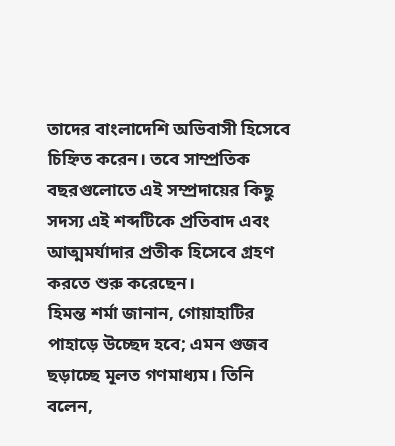তাদের বাংলাদেশি অভিবাসী হিসেবে চিহ্নিত করেন। তবে সাম্প্রতিক বছরগুলোতে এই সম্প্রদায়ের কিছু সদস্য এই শব্দটিকে প্রতিবাদ এবং আত্মমর্যাদার প্রতীক হিসেবে গ্রহণ করতে শুরু করেছেন।
হিমন্ত শর্মা জানান, গোয়াহাটির পাহাড়ে উচ্ছেদ হবে; এমন গুজব ছড়াচ্ছে মূলত গণমাধ্যম। তিনি বলেন,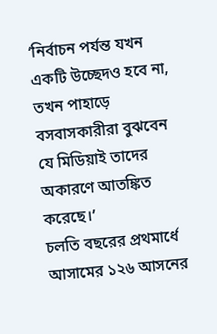‘নির্বাচন পর্যন্ত যখন একটি উচ্ছেদও হবে না, তখন পাহাড়ে বসবাসকারীরা বুঝবেন যে মিডিয়াই তাদের অকারণে আতঙ্কিত করেছে।’
চলতি বছরের প্রথমার্ধে আসামের ১২৬ আসনের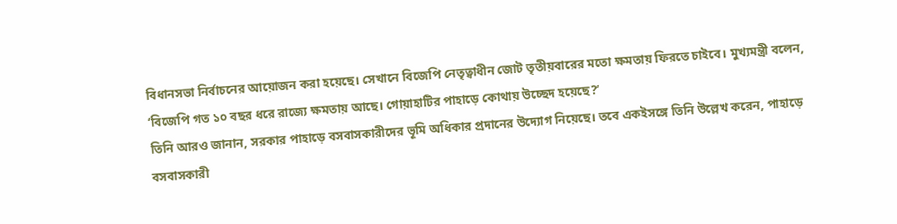বিধানসভা নির্বাচনের আয়োজন করা হয়েছে। সেখানে বিজেপি নেতৃত্বাধীন জোট তৃতীয়বারের মতো ক্ষমতায় ফিরতে চাইবে। মুখ্যমন্ত্রী বলেন, ‘বিজেপি গত ১০ বছর ধরে রাজ্যে ক্ষমতায় আছে। গোয়াহাটির পাহাড়ে কোথায় উচ্ছেদ হয়েছে?’
তিনি আরও জানান, সরকার পাহাড়ে বসবাসকারীদের ভূমি অধিকার প্রদানের উদ্যোগ নিয়েছে। তবে একইসঙ্গে তিনি উল্লেখ করেন, পাহাড়ে বসবাসকারী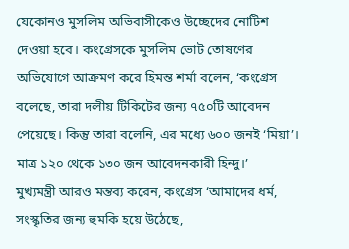যেকোনও মুসলিম অভিবাসীকেও উচ্ছেদের নোটিশ দেওয়া হবে। কংগ্রেসকে মুসলিম ভোট তোষণের অভিযোগে আক্রমণ করে হিমন্ত শর্মা বলেন, ‘কংগ্রেস বলেছে, তারা দলীয় টিকিটের জন্য ৭৫০টি আবেদন পেয়েছে। কিন্তু তারা বলেনি, এর মধ্যে ৬০০ জনই ‘মিয়া’। মাত্র ১২০ থেকে ১৩০ জন আবেদনকারী হিন্দু।’
মুখ্যমন্ত্রী আরও মন্তব্য করেন, কংগ্রেস ‘আমাদের ধর্ম, সংস্কৃতির জন্য হুমকি হয়ে উঠেছে,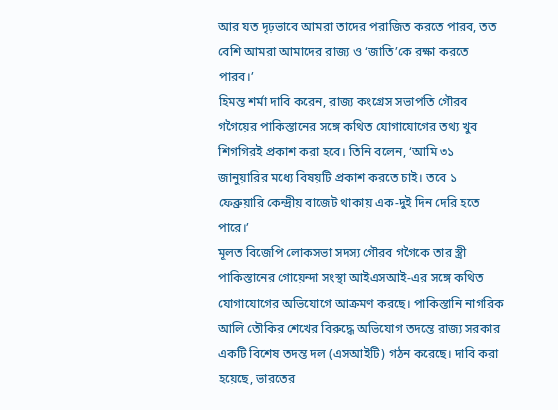আর যত দৃঢ়ভাবে আমরা তাদের পরাজিত করতে পারব, তত বেশি আমরা আমাদের রাজ্য ও ‘জাতি’কে রক্ষা করতে পারব।’
হিমন্ত শর্মা দাবি করেন, রাজ্য কংগ্রেস সভাপতি গৌরব গগৈয়ের পাকিস্তানের সঙ্গে কথিত যোগাযোগের তথ্য খুব শিগগিরই প্রকাশ করা হবে। তিনি বলেন, ‘আমি ৩১ জানুয়ারির মধ্যে বিষয়টি প্রকাশ করতে চাই। তবে ১ ফেব্রুয়ারি কেন্দ্রীয় বাজেট থাকায় এক-দুই দিন দেরি হতে পারে।’
মূলত বিজেপি লোকসভা সদস্য গৌরব গগৈকে তার স্ত্রী পাকিস্তানের গোয়েন্দা সংস্থা আইএসআই-এর সঙ্গে কথিত যোগাযোগের অভিযোগে আক্রমণ করছে। পাকিস্তানি নাগরিক আলি তৌকির শেখের বিরুদ্ধে অভিযোগ তদন্তে রাজ্য সরকার একটি বিশেষ তদন্ত দল (এসআইটি) গঠন করেছে। দাবি করা হয়েছে, ভারতের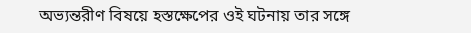অভ্যন্তরীণ বিষয়ে হস্তক্ষেপের ওই ঘটনায় তার সঙ্গে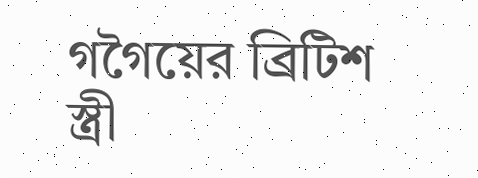গগৈয়ের ব্রিটিশ স্ত্রী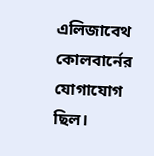এলিজাবেথ কোলবার্নের যোগাযোগ ছিল।